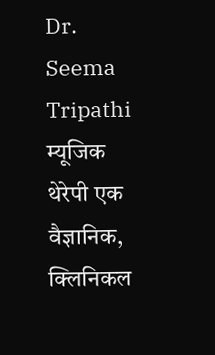Dr. Seema Tripathi
म्यूजिक थेरेपी एक वैज्ञानिक, क्लिनिकल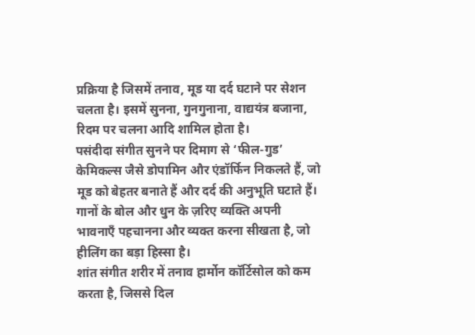प्रक्रिया है जिसमें तनाव, मूड या दर्द घटाने पर सेशन चलता है। इसमें सुनना, गुनगुनाना, वाद्ययंत्र बजाना, रिदम पर चलना आदि शामिल होता है।
पसंदीदा संगीत सुनने पर दिमाग से ‘फील‑गुड’ केमिकल्स जैसे डोपामिन और एंडॉर्फिन निकलते हैं, जो मूड को बेहतर बनाते हैं और दर्द की अनुभूति घटाते हैं।
गानों के बोल और धुन के ज़रिए व्यक्ति अपनी भावनाएँ पहचानना और व्यक्त करना सीखता है, जो हीलिंग का बड़ा हिस्सा है।
शांत संगीत शरीर में तनाव हार्मोन कॉर्टिसोल को कम करता है, जिससे दिल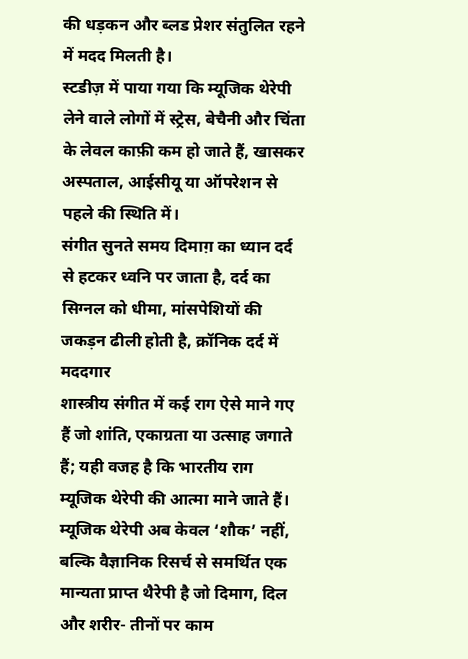की धड़कन और ब्लड प्रेशर संतुलित रहने में मदद मिलती है।
स्टडीज़ में पाया गया कि म्यूजिक थेरेपी लेने वाले लोगों में स्ट्रेस, बेचैनी और चिंता के लेवल काफ़ी कम हो जाते हैं, खासकर अस्पताल, आईसीयू या ऑपरेशन से पहले की स्थिति में।
संगीत सुनते समय दिमाग़ का ध्यान दर्द से हटकर ध्वनि पर जाता है, दर्द का सिग्नल को धीमा, मांसपेशियों की जकड़न ढीली होती है, क्रॉनिक दर्द में मददगार
शास्त्रीय संगीत में कई राग ऐसे माने गए हैं जो शांति, एकाग्रता या उत्साह जगाते हैं; यही वजह है कि भारतीय राग म्यूजिक थेरेपी की आत्मा माने जाते हैं।
म्यूजिक थेरेपी अब केवल ‘शौक’ नहीं, बल्कि वैज्ञानिक रिसर्च से समर्थित एक मान्यता प्राप्त थैरेपी है जो दिमाग, दिल और शरीर- तीनों पर काम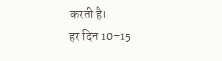करती है।
हर दिन 10–15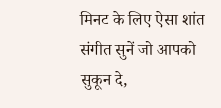मिनट के लिए ऐसा शांत संगीत सुनें जो आपको सुकून दे,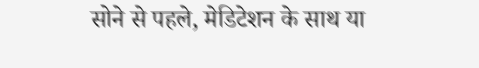सोने से पहले, मेडिटेशन के साथ या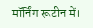मॉर्निंग रूटीन में।